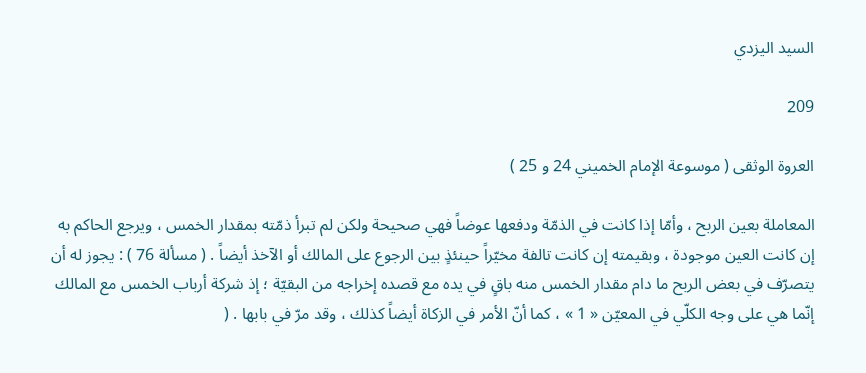السيد اليزدي

209

العروة الوثقى ( موسوعة الإمام الخميني 24 و 25 )

المعاملة بعين الربح ، وأمّا إذا كانت في الذمّة ودفعها عوضاً فهي صحيحة ولكن لم تبرأ ذمّته بمقدار الخمس ، ويرجع الحاكم به إن كانت العين موجودة ، وبقيمته إن كانت تالفة مخيّراً حينئذٍ بين الرجوع على المالك أو الآخذ أيضاً . ( مسألة 76 ) : يجوز له أن يتصرّف في بعض الربح ما دام مقدار الخمس منه باقٍ في يده مع قصده إخراجه من البقيّة ؛ إذ شركة أرباب الخمس مع المالك إنّما هي على وجه الكلّي في المعيّن « 1 » ، كما أنّ الأمر في الزكاة أيضاً كذلك ، وقد مرّ في بابها . (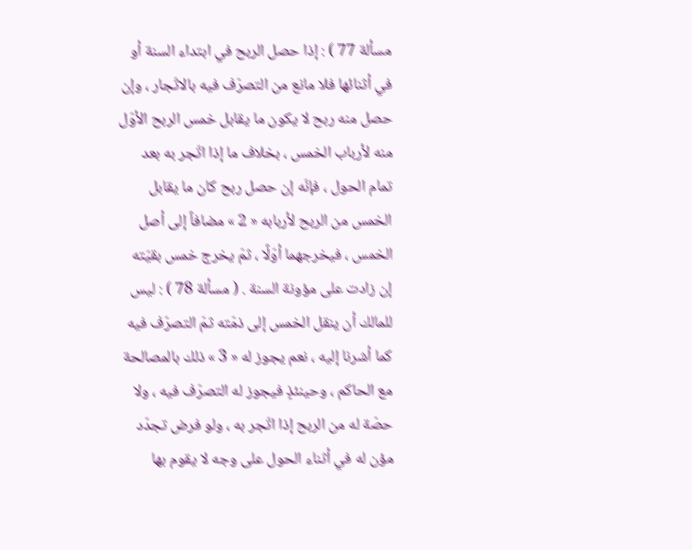مسألة 77 ) : إذا حصل الربح في ابتداء السنة أو في أثنائها فلا مانع من التصرّف فيه بالاتّجار ، وإن حصل منه ربح لا يكون ما يقابل خمس الربح الأوّل منه لأرباب الخمس ، بخلاف ما إذا اتّجر به بعد تمام الحول ، فإنّه إن حصل ربح كان ما يقابل الخمس من الربح لأربابه « 2 » مضافاً إلى أصل الخمس ، فيخرجهما أوّلًا ، ثمّ يخرج خمس بقيّته إن زادت على مؤونة السنة . ( مسألة 78 ) : ليس للمالك أن ينقل الخمس إلى ذمّته ثمّ التصرّف فيه كما أشرنا إليه ، نعم يجوز له « 3 » ذلك بالمصالحة مع الحاكم ، وحينئذٍ فيجوز له التصرّف فيه ، ولا حصّة له من الربح إذا اتّجر به ، ولو فرض تجدّد مؤن له في أثناء الحول على وجه لا يقوم بها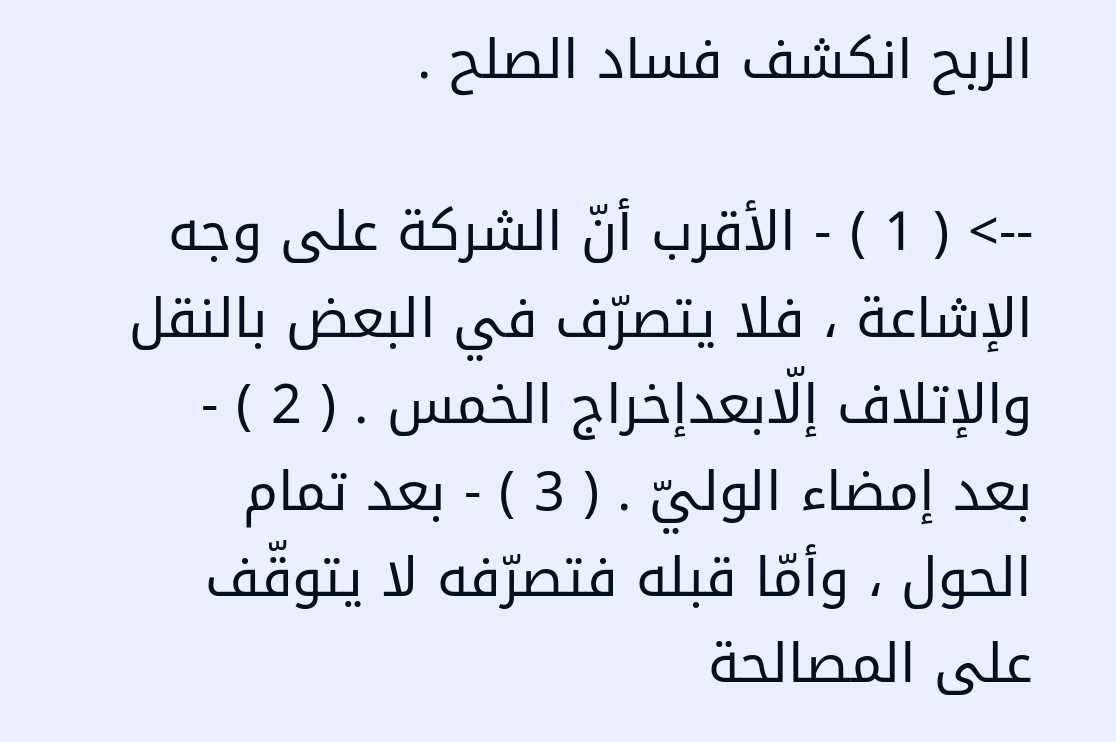الربح انكشف فساد الصلح .

--> ( 1 ) - الأقرب أنّ الشركة على وجه الإشاعة ، فلا يتصرّف في البعض بالنقل والإتلاف إلّابعدإخراج الخمس . ( 2 ) - بعد إمضاء الوليّ . ( 3 ) - بعد تمام الحول ، وأمّا قبله فتصرّفه لا يتوقّف على المصالحة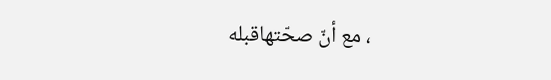، مع أنّ صحّتهاقبله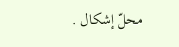محلّ إشكال .